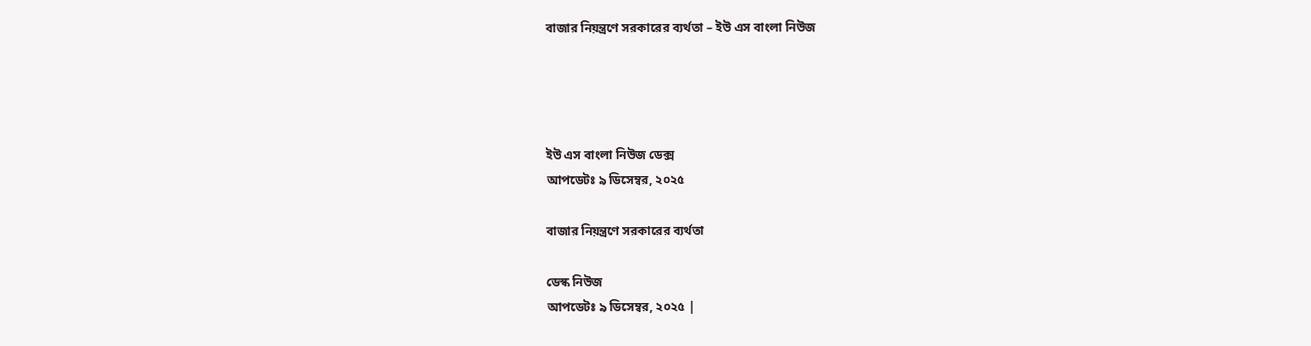বাজার নিয়ন্ত্রণে সরকারের ব্যর্থতা – ইউ এস বাংলা নিউজ




ইউ এস বাংলা নিউজ ডেক্স
আপডেটঃ ৯ ডিসেম্বর, ২০২৫

বাজার নিয়ন্ত্রণে সরকারের ব্যর্থতা

ডেস্ক নিউজ
আপডেটঃ ৯ ডিসেম্বর, ২০২৫ |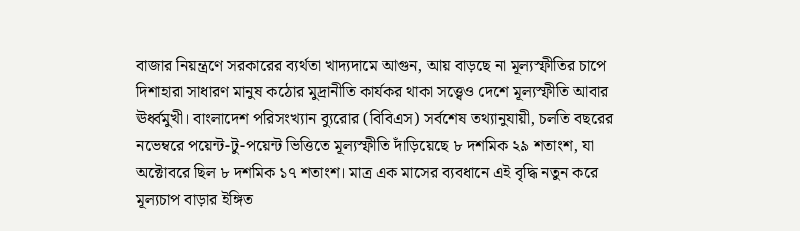বাজার নিয়ন্ত্রণে সরকারের ব্যর্থতা খাদ্যদামে আগুন, আয় বাড়ছে না মূল্যস্ফীতির চাপে দিশাহারা সাধারণ মানুষ কঠোর মুদ্রানীতি কার্যকর থাকা সত্ত্বেও দেশে মূল্যস্ফীতি আবার ঊর্ধ্বমুখী। বাংলাদেশ পরিসংখ্যান ব্যুরোর (বিবিএস) সর্বশেষ তথ্যানুযায়ী, চলতি বছরের নভেম্বরে পয়েন্ট-টু-পয়েন্ট ভিত্তিতে মূল্যস্ফীতি দাঁড়িয়েছে ৮ দশমিক ২৯ শতাংশ, যা অক্টোবরে ছিল ৮ দশমিক ১৭ শতাংশ। মাত্র এক মাসের ব্যবধানে এই বৃদ্ধি নতুন করে মূল্যচাপ বাড়ার ইঙ্গিত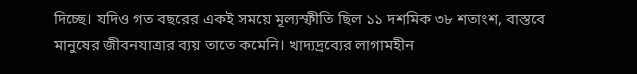দিচ্ছে। যদিও গত বছরের একই সময়ে মূল্যস্ফীতি ছিল ১১ দশমিক ৩৮ শতাংশ, বাস্তবে মানুষের জীবনযাত্রার ব্যয় তাতে কমেনি। খাদ্যদ্রব্যের লাগামহীন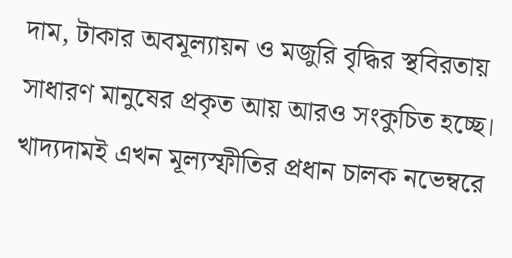দাম, টাকার অবমূল্যায়ন ও মজুরি বৃদ্ধির স্থবিরতায় সাধারণ মানুষের প্রকৃত আয় আরও সংকুচিত হচ্ছে। খাদ্যদামই এখন মূল্যস্ফীতির প্রধান চালক নভেম্বরে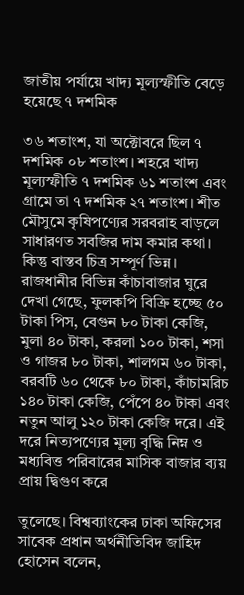জাতীয় পর্যায়ে খাদ্য মূল্যস্ফীতি বেড়ে হয়েছে ৭ দশমিক

৩৬ শতাংশ, যা অক্টোবরে ছিল ৭ দশমিক ০৮ শতাংশ। শহরে খাদ্য মূল্যস্ফীতি ৭ দশমিক ৬১ শতাংশ এবং গ্রামে তা ৭ দশমিক ২৭ শতাংশ। শীত মৌসুমে কৃষিপণ্যের সরবরাহ বাড়লে সাধারণত সবজির দাম কমার কথা। কিন্তু বাস্তব চিত্র সম্পূর্ণ ভিন্ন। রাজধানীর বিভিন্ন কাঁচাবাজার ঘুরে দেখা গেছে, ফুলকপি বিক্রি হচ্ছে ৫০ টাকা পিস, বেগুন ৮০ টাকা কেজি, মুলা ৪০ টাকা, করলা ১০০ টাকা, শসা ও গাজর ৮০ টাকা, শালগম ৬০ টাকা, বরবটি ৬০ থেকে ৮০ টাকা, কাঁচামরিচ ১৪০ টাকা কেজি, পেঁপে ৪০ টাকা এবং নতুন আলু ১২০ টাকা কেজি দরে। এই দরে নিত্যপণ্যের মূল্য বৃদ্ধি নিম্ন ও মধ্যবিত্ত পরিবারের মাসিক বাজার ব্যয় প্রায় দ্বিগুণ করে

তুলেছে। বিশ্বব্যাংকের ঢাকা অফিসের সাবেক প্রধান অর্থনীতিবিদ জাহিদ হোসেন বলেন,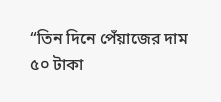“তিন দিনে পেঁয়াজের দাম ৫০ টাকা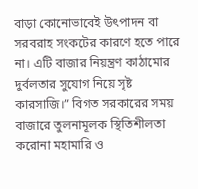বাড়া কোনোভাবেই উৎপাদন বা সরবরাহ সংকটের কারণে হতে পারে না। এটি বাজার নিয়ন্ত্রণ কাঠামোর দুর্বলতার সুযোগ নিয়ে সৃষ্ট কারসাজি।” বিগত সরকারের সময় বাজারে তুলনামূলক স্থিতিশীলতা করোনা মহামারি ও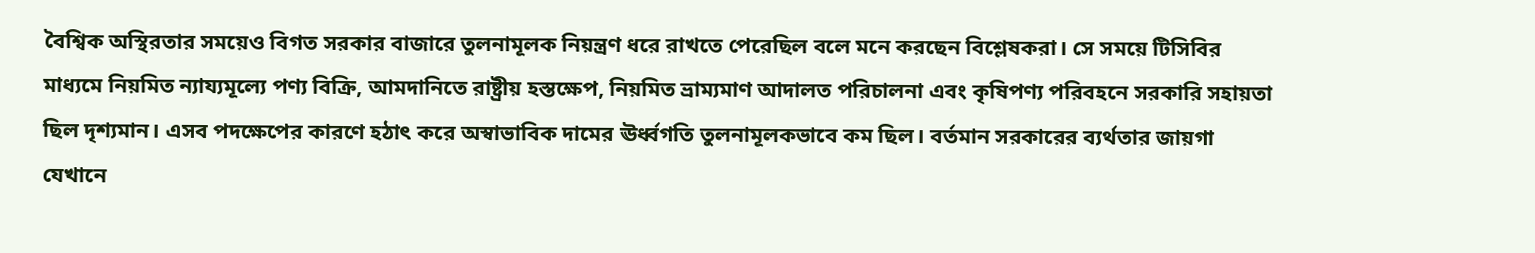বৈশ্বিক অস্থিরতার সময়েও বিগত সরকার বাজারে তুলনামূলক নিয়ন্ত্রণ ধরে রাখতে পেরেছিল বলে মনে করছেন বিশ্লেষকরা। সে সময়ে টিসিবির মাধ্যমে নিয়মিত ন্যায্যমূল্যে পণ্য বিক্রি, আমদানিতে রাষ্ট্রীয় হস্তক্ষেপ, নিয়মিত ভ্রাম্যমাণ আদালত পরিচালনা এবং কৃষিপণ্য পরিবহনে সরকারি সহায়তা ছিল দৃশ্যমান। এসব পদক্ষেপের কারণে হঠাৎ করে অস্বাভাবিক দামের ঊর্ধ্বগতি তুলনামূলকভাবে কম ছিল। বর্তমান সরকারের ব্যর্থতার জায়গা যেখানে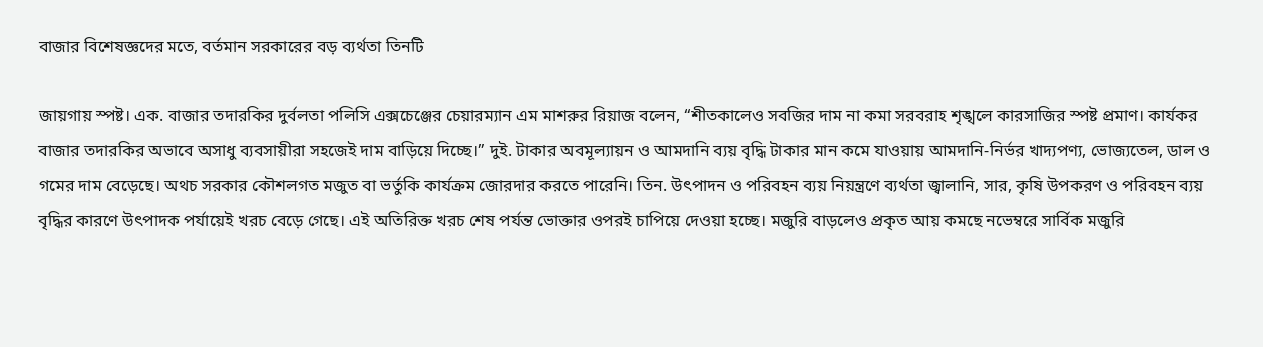বাজার বিশেষজ্ঞদের মতে, বর্তমান সরকারের বড় ব্যর্থতা তিনটি

জায়গায় স্পষ্ট। এক. বাজার তদারকির দুর্বলতা পলিসি এক্সচেঞ্জের চেয়ারম্যান এম মাশরুর রিয়াজ বলেন, “শীতকালেও সবজির দাম না কমা সরবরাহ শৃঙ্খলে কারসাজির স্পষ্ট প্রমাণ। কার্যকর বাজার তদারকির অভাবে অসাধু ব্যবসায়ীরা সহজেই দাম বাড়িয়ে দিচ্ছে।” দুই. টাকার অবমূল্যায়ন ও আমদানি ব্যয় বৃদ্ধি টাকার মান কমে যাওয়ায় আমদানি-নির্ভর খাদ্যপণ্য, ভোজ্যতেল, ডাল ও গমের দাম বেড়েছে। অথচ সরকার কৌশলগত মজুত বা ভর্তুকি কার্যক্রম জোরদার করতে পারেনি। তিন. উৎপাদন ও পরিবহন ব্যয় নিয়ন্ত্রণে ব্যর্থতা জ্বালানি, সার, কৃষি উপকরণ ও পরিবহন ব্যয় বৃদ্ধির কারণে উৎপাদক পর্যায়েই খরচ বেড়ে গেছে। এই অতিরিক্ত খরচ শেষ পর্যন্ত ভোক্তার ওপরই চাপিয়ে দেওয়া হচ্ছে। মজুরি বাড়লেও প্রকৃত আয় কমছে নভেম্বরে সার্বিক মজুরি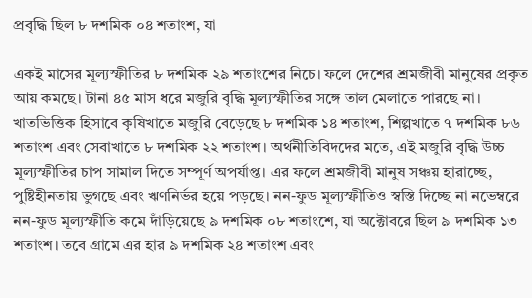প্রবৃদ্ধি ছিল ৮ দশমিক ০৪ শতাংশ, যা

একই মাসের মূল্যস্ফীতির ৮ দশমিক ২৯ শতাংশের নিচে। ফলে দেশের শ্রমজীবী মানুষের প্রকৃত আয় কমছে। টানা ৪৫ মাস ধরে মজুরি বৃদ্ধি মূল্যস্ফীতির সঙ্গে তাল মেলাতে পারছে না। খাতভিত্তিক হিসাবে কৃষিখাতে মজুরি বেড়েছে ৮ দশমিক ১৪ শতাংশ, শিল্পখাতে ৭ দশমিক ৮৬ শতাংশ এবং সেবাখাতে ৮ দশমিক ২২ শতাংশ। অর্থনীতিবিদদের মতে, এই মজুরি বৃদ্ধি উচ্চ মূল্যস্ফীতির চাপ সামাল দিতে সম্পূর্ণ অপর্যাপ্ত। এর ফলে শ্রমজীবী মানুষ সঞ্চয় হারাচ্ছে, পুষ্টিহীনতায় ভুগছে এবং ঋণনির্ভর হয়ে পড়ছে। নন-ফুড মূল্যস্ফীতিও স্বস্তি দিচ্ছে না নভেম্বরে নন-ফুড মূল্যস্ফীতি কমে দাঁড়িয়েছে ৯ দশমিক ০৮ শতাংশে, যা অক্টোবরে ছিল ৯ দশমিক ১৩ শতাংশ। তবে গ্রামে এর হার ৯ দশমিক ২৪ শতাংশ এবং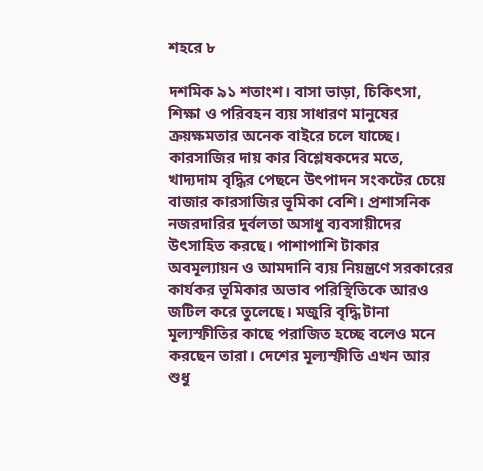শহরে ৮

দশমিক ৯১ শতাংশ। বাসা ভাড়া, চিকিৎসা, শিক্ষা ও পরিবহন ব্যয় সাধারণ মানুষের ক্রয়ক্ষমতার অনেক বাইরে চলে যাচ্ছে। কারসাজির দায় কার বিশ্লেষকদের মতে, খাদ্যদাম বৃদ্ধির পেছনে উৎপাদন সংকটের চেয়ে বাজার কারসাজির ভূমিকা বেশি। প্রশাসনিক নজরদারির দুর্বলতা অসাধু ব্যবসায়ীদের উৎসাহিত করছে। পাশাপাশি টাকার অবমূল্যায়ন ও আমদানি ব্যয় নিয়ন্ত্রণে সরকারের কার্যকর ভূমিকার অভাব পরিস্থিতিকে আরও জটিল করে তুলেছে। মজুরি বৃদ্ধি টানা মূল্যস্ফীতির কাছে পরাজিত হচ্ছে বলেও মনে করছেন তারা। দেশের মূল্যস্ফীতি এখন আর শুধু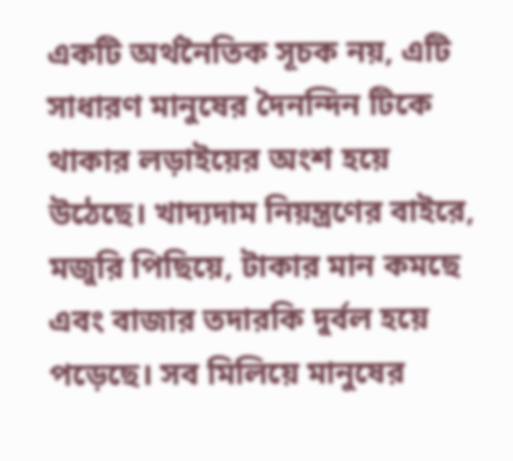একটি অর্থনৈতিক সূচক নয়, এটি সাধারণ মানুষের দৈনন্দিন টিকে থাকার লড়াইয়ের অংশ হয়ে উঠেছে। খাদ্যদাম নিয়ন্ত্রণের বাইরে, মজুরি পিছিয়ে, টাকার মান কমছে এবং বাজার তদারকি দুর্বল হয়ে পড়েছে। সব মিলিয়ে মানুষের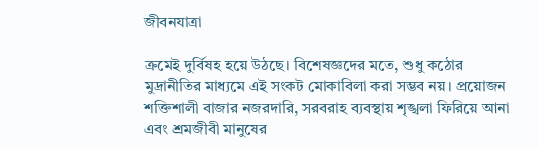জীবনযাত্রা

ক্রমেই দুর্বিষহ হয়ে উঠছে। বিশেষজ্ঞদের মতে, শুধু কঠোর মুদ্রানীতির মাধ্যমে এই সংকট মোকাবিলা করা সম্ভব নয়। প্রয়োজন শক্তিশালী বাজার নজরদারি, সরবরাহ ব্যবস্থায় শৃঙ্খলা ফিরিয়ে আনা এবং শ্রমজীবী মানুষের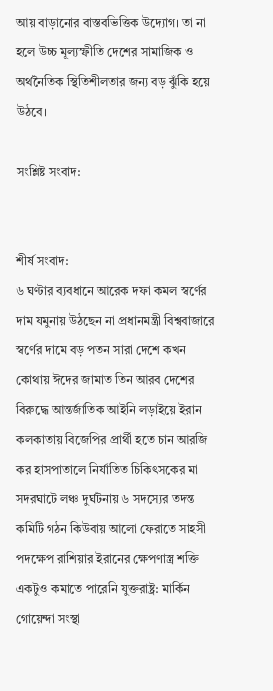আয় বাড়ানোর বাস্তবভিত্তিক উদ্যোগ। তা না হলে উচ্চ মূল্যস্ফীতি দেশের সামাজিক ও অর্থনৈতিক স্থিতিশীলতার জন্য বড় ঝুঁকি হয়ে উঠবে।

সংশ্লিষ্ট সংবাদ:


শীর্ষ সংবাদ:
৬ ঘণ্টার ব্যবধানে আরেক দফা কমল স্বর্ণের দাম যমুনায় উঠছেন না প্রধানমন্ত্রী বিশ্ববাজারে স্বর্ণের দামে বড় পতন সারা দেশে কখন কোথায় ঈদের জামাত তিন আরব দেশের বিরুদ্ধে আন্তর্জাতিক আইনি লড়াইয়ে ইরান কলকাতায় বিজেপির প্রার্থী হতে চান আরজি কর হাসপাতালে নির্যাতিত চিকিৎসকের মা সদরঘাটে লঞ্চ দুর্ঘটনায় ৬ সদস্যের তদন্ত কমিটি গঠন কিউবায় আলো ফেরাতে সাহসী পদক্ষেপ রাশিয়ার ইরানের ক্ষেপণাস্ত্র শক্তি একটুও কমাতে পারেনি যুক্তরাষ্ট্র: মার্কিন গোয়েন্দা সংস্থা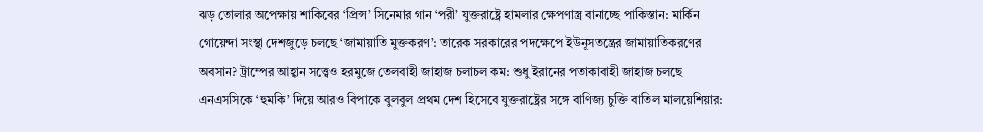ঝড় তোলার অপেক্ষায় শাকিবের ‘প্রিন্স’ সিনেমার গান ‘পরী’ যুক্তরাষ্ট্রে হামলার ক্ষেপণাস্ত্র বানাচ্ছে পাকিস্তান: মার্কিন গোয়েন্দা সংস্থা দেশজুড়ে চলছে ‘জামায়াতি মুক্তকরণ’: তারেক সরকারের পদক্ষেপে ইউনূসতন্ত্রের জামায়াতিকরণের অবসান? ট্রাম্পের আহ্বান সত্ত্বেও হরমুজে তেলবাহী জাহাজ চলাচল কম: শুধু ইরানের পতাকাবাহী জাহাজ চলছে এনএসসিকে ‘হুমকি’ দিয়ে আরও বিপাকে বুলবুল প্রথম দেশ হিসেবে যুক্তরাষ্ট্রের সঙ্গে বাণিজ্য চুক্তি বাতিল মালয়েশিয়ার: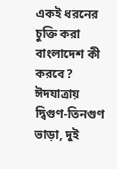একই ধরনের চুক্তি করা বাংলাদেশ কী করবে? ঈদযাত্রায় দ্বিগুণ-তিনগুণ ভাড়া, দুই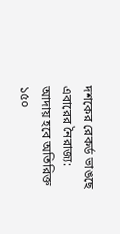দশকের রেকর্ড ভাঙছে এবারের নৈরাজ্য: আদায় হবে অতিরিক্ত ১৫০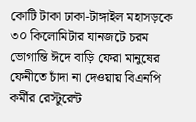কোটি টাকা ঢাকা-টাঙ্গাইল মহাসড়কে ৩০ কিলোমিটার যানজটে চরম ভোগান্তি ঈদে বাড়ি ফেরা মানুষের ফেনীতে চাঁদা না দেওয়ায় বিএনপি কর্মীর রেস্টুরেন্ট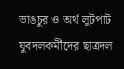ভাঙচুর ও অর্থ লুটপাট যুবদলকর্মীদের ছাত্রদল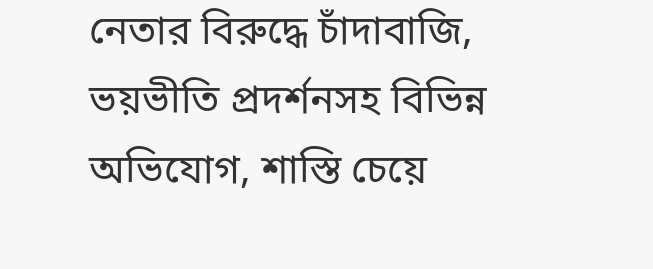নেতার বিরুদ্ধে চাঁদাবাজি, ভয়ভীতি প্রদর্শনসহ বিভিন্ন অভিযোগ, শাস্তি চেয়ে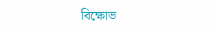বিক্ষোভ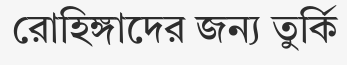রোহিঙ্গাদের জন্য তুর্কি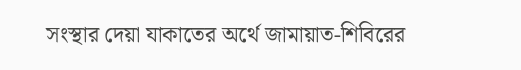সংস্থার দেয়া যাকাতের অর্থে জামায়াত-শিবিরের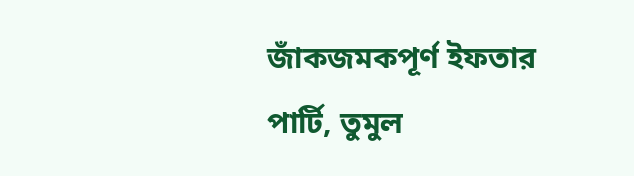জাঁকজমকপূর্ণ ইফতার পার্টি, তুমুল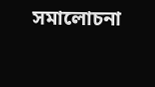সমালোচনা